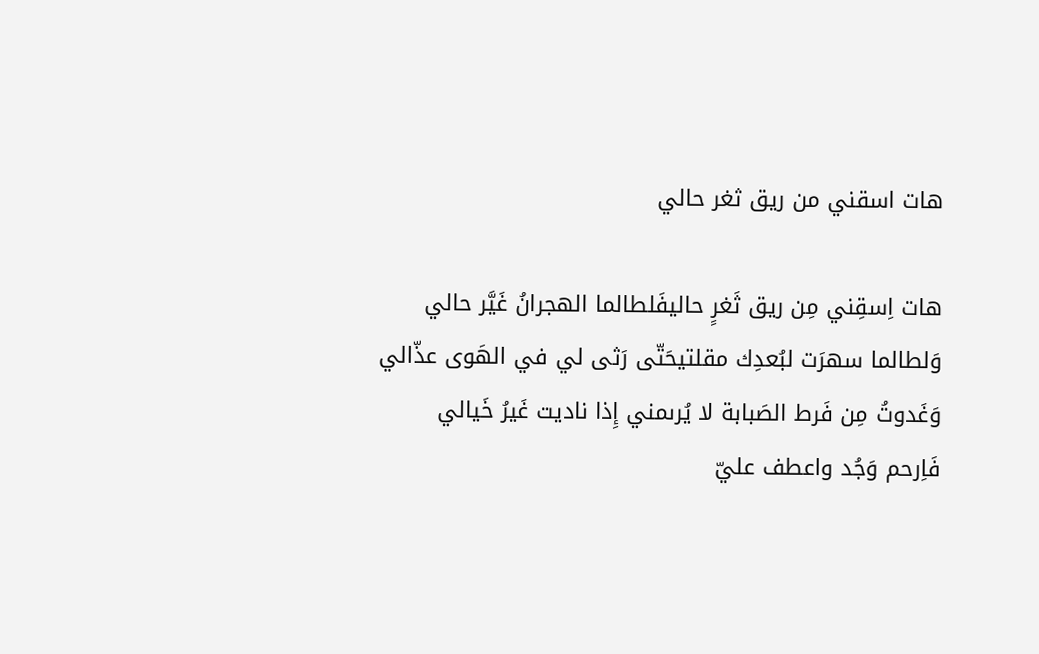هات اسقني من ريق ثغر حالي

هات اِسقِني مِن ريق ثَغرٍ حاليفَلطالما الهجرانُ غَيَّر حالي
وَلطالما سهرَت لبُعدِك مقلتيحَتّى رَثى لي في الهَوى عذّالي
وَغَدوتُ مِن فَرط الصَبابة لا يُرىمني إِذا ناديت غَيرُ خَيالي
فَاِرحم وَجُد واعطف عليّ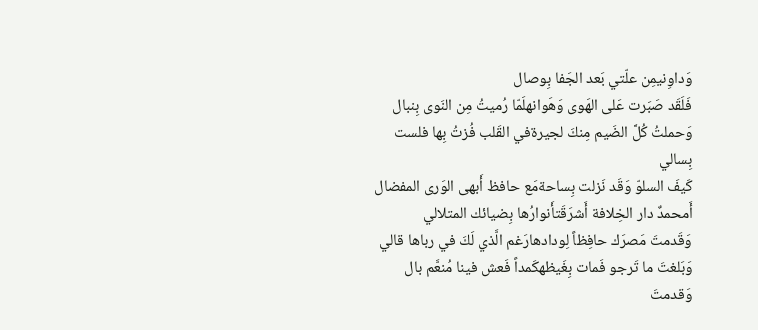وَداوِنيمِن علّتي بَعد الجَفا بِوصال
فَلَقَد صَبَرت عَلى الهَوى وَهَوانهلَمّا رُميتُ مِن النَوى بِنبال
وَحملتُ كُلَّ الضَيم مِنكَ لجيرةفي القَلب فُزتُ بِها فلست بِسالي
كَيفَ السلوّ وَقَد نَزلت بِساحةمَع حافظ أَبهى الوَرى المفضال
أَمحمدٌ دار الخِلافة أَشرَقَتأَنوارُها بِضيائك المتلالي
وَقَدمتَ مَصرَك حافِظاً لِودادهارَغم الَّذي لَكَ في رباها قالي
وَبَلغتَ ما تَرجو فَمات بِغَيظهكَمداً فَعش فينا مُنعَّم بال
وَقدمتَ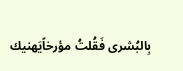بِالبُشرى فَقُلتُ مؤرخاًيَهنيك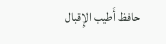حافظ أَطيب الإِقبال